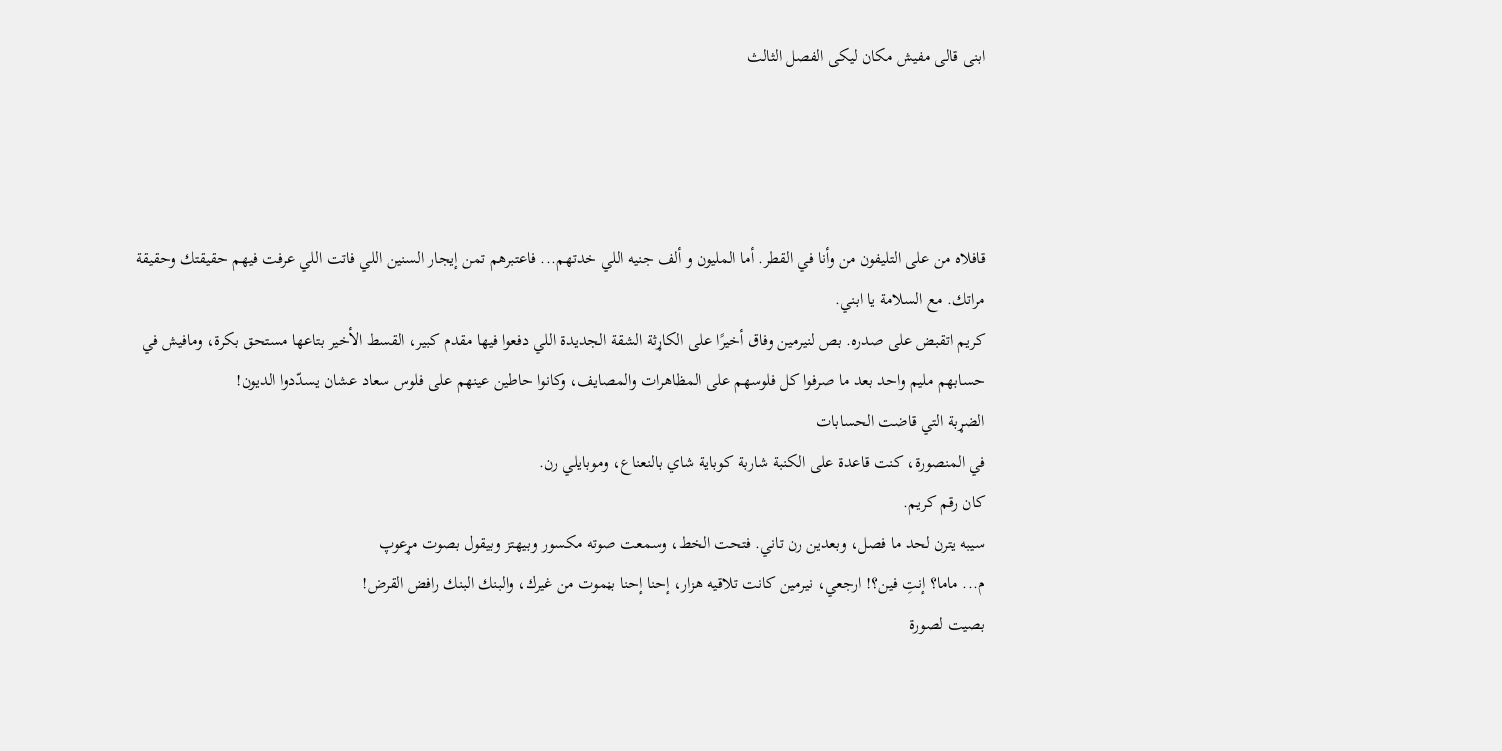ابنى قالى مفيش مكان ليكى الفصل الثالث




قافلاه من على التليفون من وأنا في القطر. أما المليون و ألف جنيه اللي خدتهم... فاعتبرهم تمن إيجار السنين اللي فاتت اللي عرفت فيهم حقيقتك وحقيقة مراتك. مع السلامة يا ابني.
كريم اتقبض على صدره. بص لنيرمين وفاق أخيرًا على الکاړثة الشقة الجديدة اللي دفعوا فيها مقدم كبير، القسط الأخير بتاعها مستحق بكرة، ومافيش في حسابهم مليم واحد بعد ما صرفوا كل فلوسهم على المظاهرات والمصايف، وكانوا حاطين عينهم على فلوس سعاد عشان يسدّدوا الديون!
الضړبة التي قاضت الحسابات
في المنصورة، كنت قاعدة على الكنبة شاربة كوباية شاي بالنعناع، وموبايلي رن.
كان رقم كريم.
سيبه يترن لحد ما فصل، وبعدين رن تاني. فتحت الخط، وسمعت صوته مكسور وبيهتز وبيقول بصوت مړعوپ
م... ماما؟ إنتِ فين؟! ارجعي، نيرمين كانت تلاقيه هزار، إحنا إحنا بڼموت من غيرك، والبنك البنك رافض القرض!
بصيت لصورة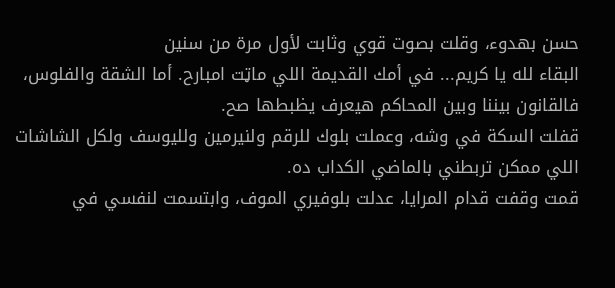حسن بهدوء، وقلت بصوت قوي وثابت لأول مرة من سنين
البقاء لله يا كريم... في أمك القديمة اللي ماټت امبارح. أما الشقة والفلوس، فالقانون بيننا وبين المحاكم هيعرف يظبطها صح.
قفلت السكة في وشه، وعملت بلوك للرقم ولنيرمين ولليوسف ولكل الشاشات اللي ممكن تربطني بالماضي الكداب ده.
قمت وقفت قدام المرايا، عدلت بلوفيري الموف، وابتسمت لنفسي في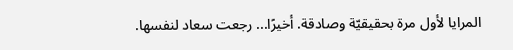المرايا لأول مرة بحقيقيّة وصادقة. أخيرًا... رجعت سعاد لنفسها.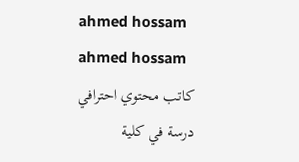ahmed hossam
ahmed hossam
كاتب محتوي احترافي درسة في كلية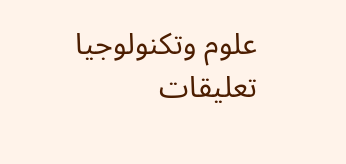علوم وتكنولوجيا
تعليقات